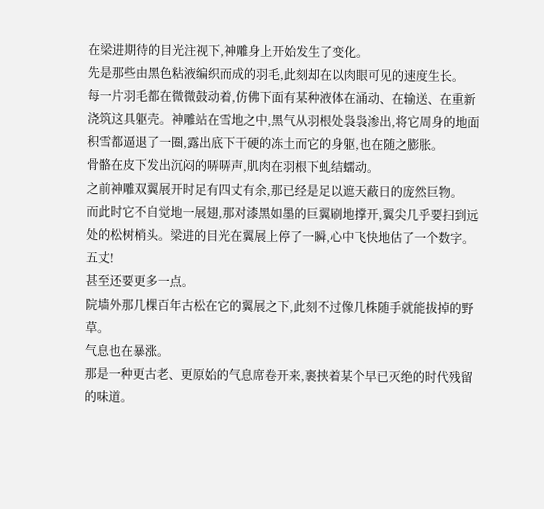在梁进期待的目光注视下,神雕身上开始发生了变化。
先是那些由黑色粘液编织而成的羽毛,此刻却在以肉眼可见的速度生长。
每一片羽毛都在微微鼓动着,仿佛下面有某种液体在涌动、在输送、在重新浇筑这具躯壳。神雕站在雪地之中,黑气从羽根处袅袅渗出,将它周身的地面积雪都逼退了一圈,露出底下干硬的冻土而它的身躯,也在随之膨胀。
骨骼在皮下发出沉闷的哢哢声,肌肉在羽根下虬结蠕动。
之前神雕双翼展开时足有四丈有余,那已经是足以遮天蔽日的庞然巨物。
而此时它不自觉地一展翅,那对漆黑如墨的巨翼刷地撑开,翼尖几乎要扫到远处的松树梢头。梁进的目光在翼展上停了一瞬,心中飞快地估了一个数字。
五丈!
甚至还要更多一点。
院墙外那几棵百年古松在它的翼展之下,此刻不过像几株随手就能拔掉的野草。
气息也在暴涨。
那是一种更古老、更原始的气息席卷开来,裹挟着某个早已灭绝的时代残留的味道。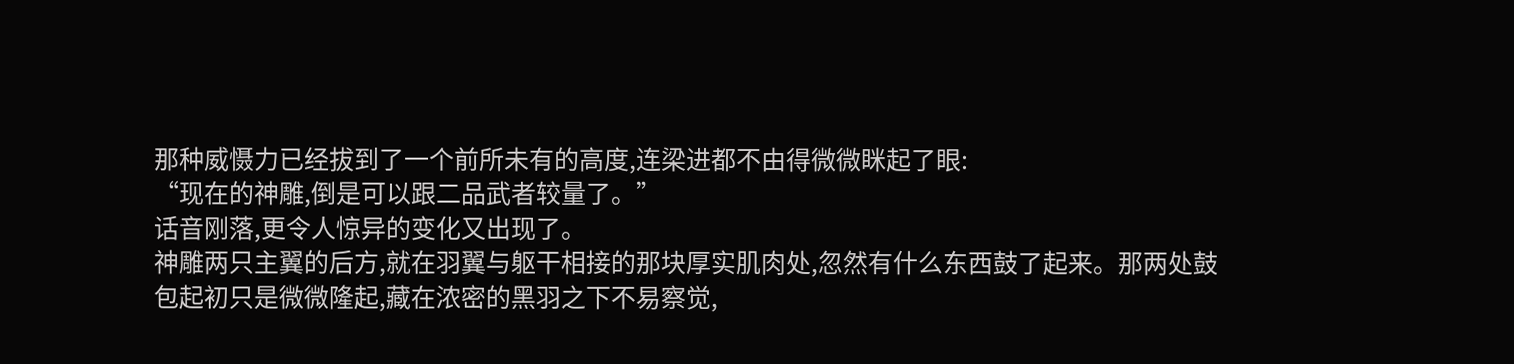那种威慑力已经拔到了一个前所未有的高度,连梁进都不由得微微眯起了眼:
“现在的神雕,倒是可以跟二品武者较量了。”
话音刚落,更令人惊异的变化又出现了。
神雕两只主翼的后方,就在羽翼与躯干相接的那块厚实肌肉处,忽然有什么东西鼓了起来。那两处鼓包起初只是微微隆起,藏在浓密的黑羽之下不易察觉,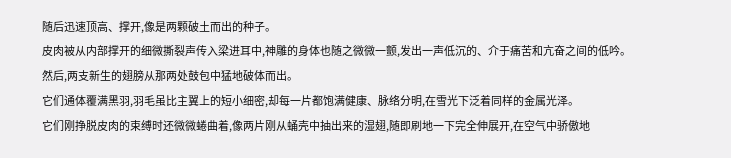随后迅速顶高、撑开,像是两颗破土而出的种子。
皮肉被从内部撑开的细微撕裂声传入梁进耳中,神雕的身体也随之微微一颤,发出一声低沉的、介于痛苦和亢奋之间的低吟。
然后,两支新生的翅膀从那两处鼓包中猛地破体而出。
它们通体覆满黑羽,羽毛虽比主翼上的短小细密,却每一片都饱满健康、脉络分明,在雪光下泛着同样的金属光泽。
它们刚挣脱皮肉的束缚时还微微蜷曲着,像两片刚从蛹壳中抽出来的湿翅,随即刷地一下完全伸展开,在空气中骄傲地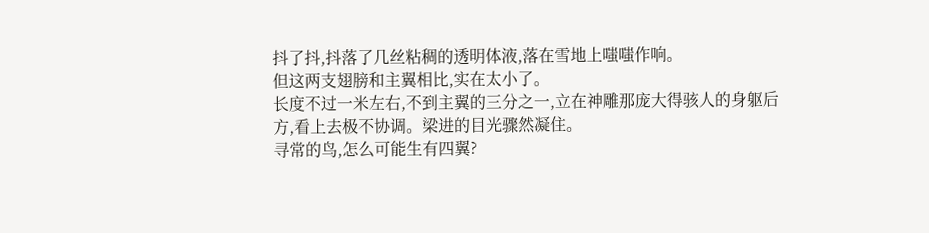抖了抖,抖落了几丝粘稠的透明体液,落在雪地上嗤嗤作响。
但这两支翅膀和主翼相比,实在太小了。
长度不过一米左右,不到主翼的三分之一,立在神雕那庞大得骇人的身躯后方,看上去极不协调。梁进的目光骤然凝住。
寻常的鸟,怎么可能生有四翼?